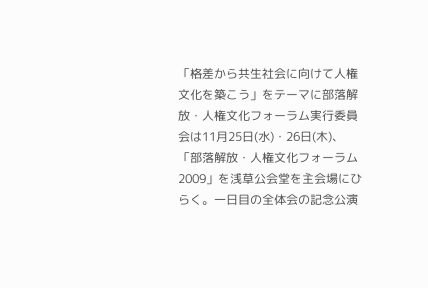「格差から共生社会に向けて人権文化を築こう」をテーマに部落解放・人権文化フォーラム実行委員会は11月25日(水)・26日(木)、「部落解放・人権文化フォーラム2009」を浅草公会堂を主会場にひらく。一日目の全体会の記念公演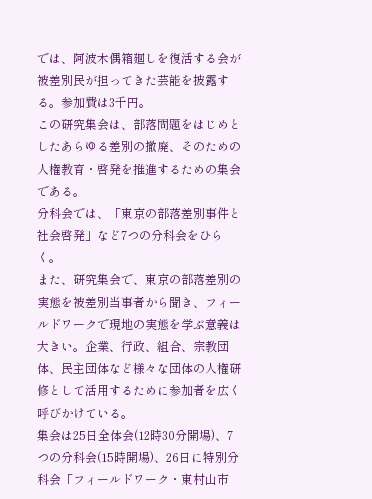では、阿波木偶箱廻しを復活する会が被差別民が担ってきた芸能を披露する。参加費は3千円。
この研究集会は、部落問題をはじめとしたあらゆる差別の撤廃、そのための人権教育・啓発を推進するための集会である。
分科会では、「東京の部落差別事件と社会啓発」など7つの分科会をひらく。
また、研究集会で、東京の部落差別の実態を被差別当事者から聞き、フィールドワークで現地の実態を学ぶ意義は大きい。企業、行政、組合、宗教団体、民主団体など様々な団体の人権研修として活用するために参加者を広く呼びかけている。
集会は25日全体会(12時30分開場)、7つの分科会(15時開場)、26日に特別分科会「フィールドワーク・東村山市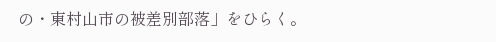の・東村山市の被差別部落」をひらく。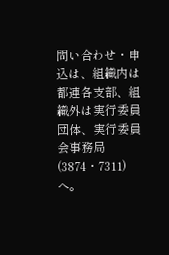問い合わせ・申込は、組織内は都連各支部、組織外は実行委員団体、実行委員会事務局(3874・7311)へ。